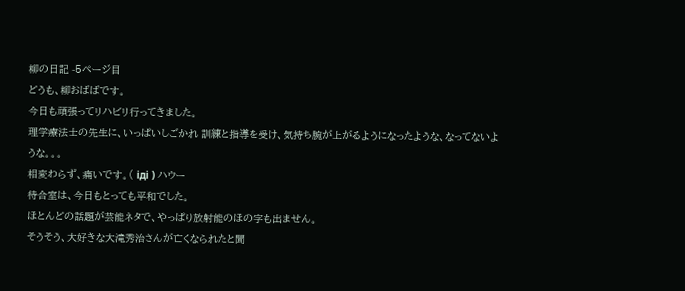柳の日記 -5ページ目
どうも、柳おばばです。
今日も頑張ってリハビリ行ってきました。
理学療法士の先生に、いっぱいしごかれ 訓練と指導を受け、気持ち腕が上がるようになったような、なってないような。。。
相変わらず、痛いです。( iдi ) ハウー
待合室は、今日もとっても平和でした。
ほとんどの話題が芸能ネタで、やっぱり放射能のほの字も出ません。
そうそう、大好きな大滝秀治さんが亡くなられたと聞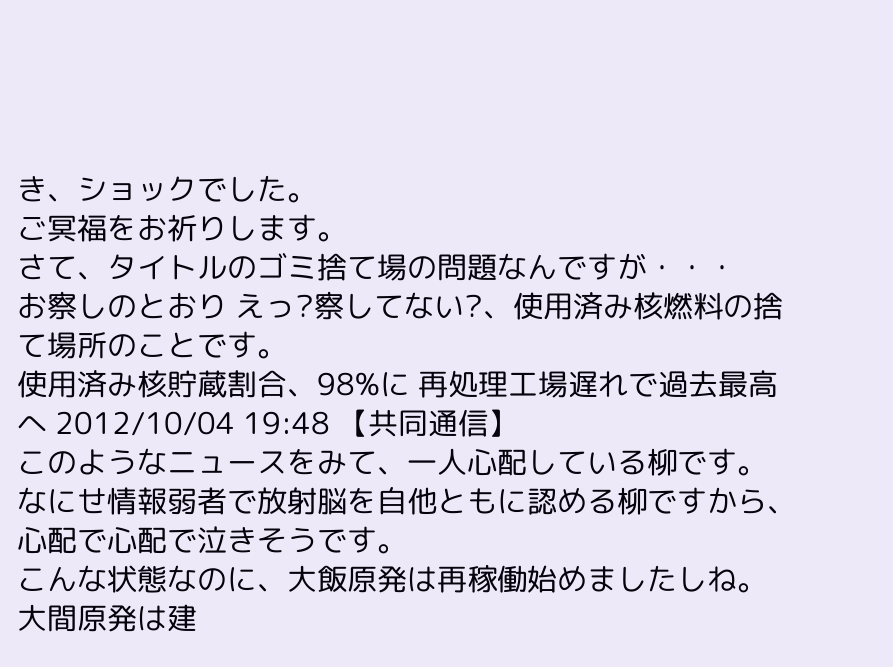き、ショックでした。
ご冥福をお祈りします。
さて、タイトルのゴミ捨て場の問題なんですが・・・
お察しのとおり えっ?察してない?、使用済み核燃料の捨て場所のことです。
使用済み核貯蔵割合、98%に 再処理工場遅れで過去最高へ 2012/10/04 19:48 【共同通信】
このようなニュースをみて、一人心配している柳です。
なにせ情報弱者で放射脳を自他ともに認める柳ですから、心配で心配で泣きそうです。
こんな状態なのに、大飯原発は再稼働始めましたしね。
大間原発は建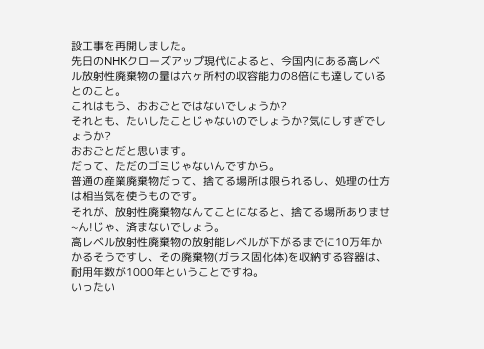設工事を再開しました。
先日のNHKクローズアップ現代によると、今国内にある高レベル放射性廃棄物の量は六ヶ所村の収容能力の8倍にも達しているとのこと。
これはもう、おおごとではないでしょうか?
それとも、たいしたことじゃないのでしょうか?気にしすぎでしょうか?
おおごとだと思います。
だって、ただのゴミじゃないんですから。
普通の産業廃棄物だって、捨てる場所は限られるし、処理の仕方は相当気を使うものです。
それが、放射性廃棄物なんてことになると、捨てる場所ありませ~ん!じゃ、済まないでしょう。
高レベル放射性廃棄物の放射能レベルが下がるまでに10万年かかるそうですし、その廃棄物(ガラス固化体)を収納する容器は、耐用年数が1000年ということですね。
いったい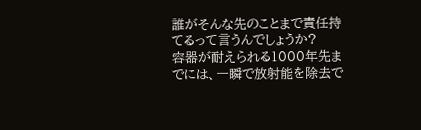誰がそんな先のことまで責任持てるって言うんでしょうか?
容器が耐えられる1000年先までには、一瞬で放射能を除去で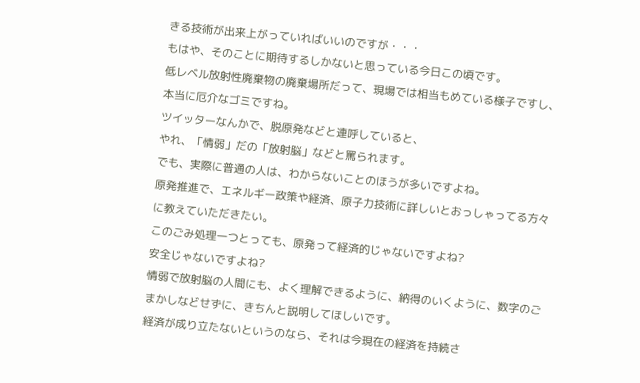きる技術が出来上がっていればいいのですが・・・
もはや、そのことに期待するしかないと思っている今日この頃です。
低レベル放射性廃棄物の廃棄場所だって、現場では相当もめている様子ですし、本当に厄介なゴミですね。
ツイッターなんかで、脱原発などと連呼していると、
やれ、「情弱」だの「放射脳」などと罵られます。
でも、実際に普通の人は、わからないことのほうが多いですよね。
原発推進で、エネルギー政策や経済、原子力技術に詳しいとおっしゃってる方々に教えていただきたい。
このごみ処理一つとっても、原発って経済的じゃないですよね?
安全じゃないですよね?
情弱で放射脳の人間にも、よく理解できるように、納得のいくように、数字のごまかしなどせずに、きちんと説明してほしいです。
経済が成り立たないというのなら、それは今現在の経済を持続さ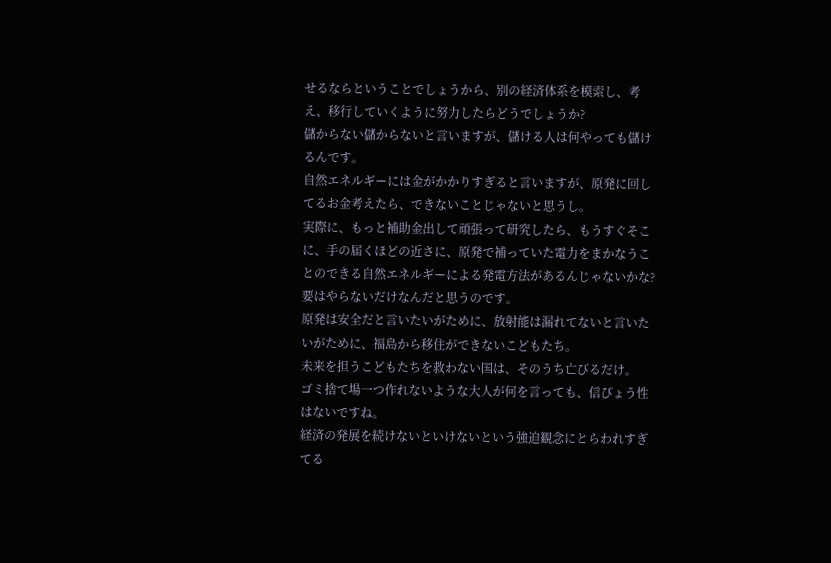せるならということでしょうから、別の経済体系を模索し、考え、移行していくように努力したらどうでしょうか?
儲からない儲からないと言いますが、儲ける人は何やっても儲けるんです。
自然エネルギーには金がかかりすぎると言いますが、原発に回してるお金考えたら、できないことじゃないと思うし。
実際に、もっと補助金出して頑張って研究したら、もうすぐそこに、手の届くほどの近さに、原発で補っていた電力をまかなうことのできる自然エネルギーによる発電方法があるんじゃないかな?
要はやらないだけなんだと思うのです。
原発は安全だと言いたいがために、放射能は漏れてないと言いたいがために、福島から移住ができないこどもたち。
未来を担うこどもたちを救わない国は、そのうち亡びるだけ。
ゴミ捨て場一つ作れないような大人が何を言っても、信ぴょう性はないですね。
経済の発展を続けないといけないという強迫観念にとらわれすぎてる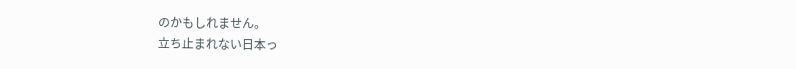のかもしれません。
立ち止まれない日本っ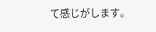て感じがします。